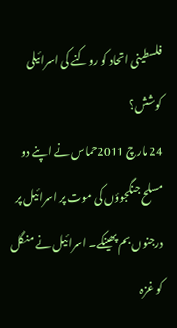فلسطينی اتحاد کو روکنے کی اسرائيلی کوشش؟
24 مارچ 2011حماس نے اپنے دو مسلح جنگجوؤں کی موت پر اسرائيل پر درجنوں بم پھينکے۔ اسرائيل نے منگل کو غزہ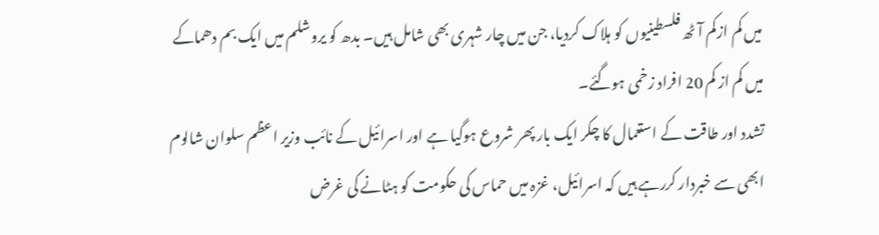ميں کم ازکم آٹھ فلسطينيوں کو ہلاک کرديا، جن ميں چار شہری بھی شامل ہيں۔ بدھ کو يروشلم ميں ايک بم دھماکے ميں کم از کم 20 افراد زخمی ہوگئے۔
تشدد اور طاقت کے استعمال کا چکر ايک بار پھر شروع ہوگيا ہے اور اسرائيل کے نائب وزير اعظم سلوان شالوم ابھی سے خبردار کررہے ہيں کہ اسرائيل، غزہ ميں حماس کی حکومت کو ہٹانے کی غرض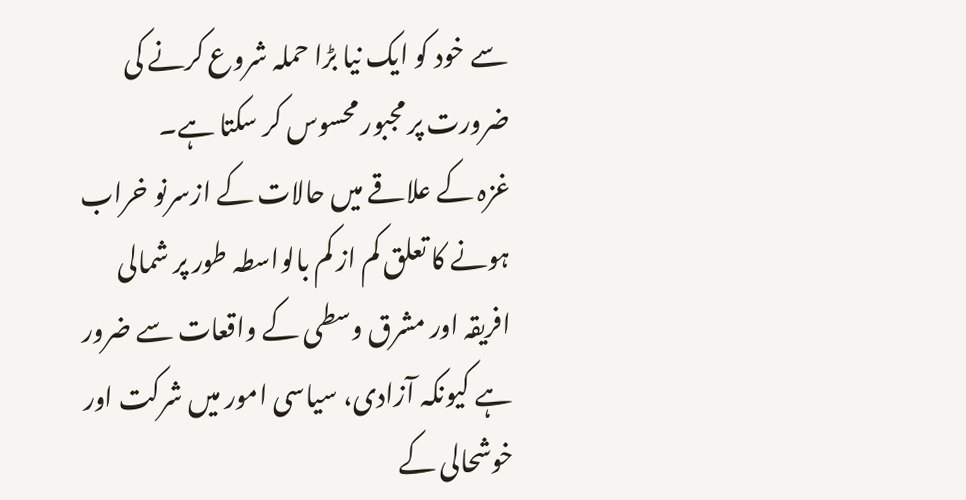سے خود کو ايک نيا بڑا حملہ شروع کرنے کی ضرورت پر مجبور محسوس کر سکتا ہے۔
غزہ کے علاقے ميں حالات کے ازسرنو خراب ہونے کا تعلق کم از کم بالواسطہ طور پر شمالی افريقہ اور مشرق وسطی کے واقعات سے ضرور ہے کيونکہ آزادی، سياسی امور ميں شرکت اور خوشحالی کے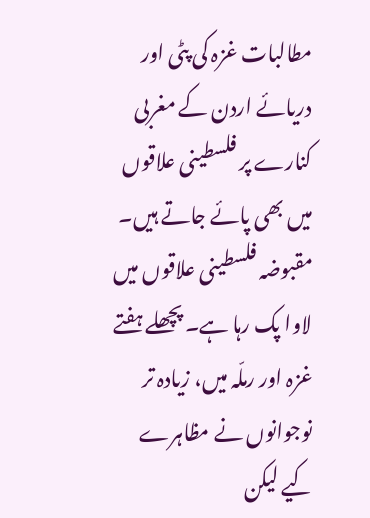مطالبات غزہ کی پٹی اور دريائے اردن کے مغربی کنارے پر فلسطينی علاقوں ميں بھی پائے جاتے ہيں۔ مقبوضہ فلسطينی علاقوں ميں لاوا پک رہا ہے۔ پچھلے ہفتے غزہ اور رملّہ ميں، زيادہ تر نوجوانوں نے مظاہرے کیے ليکن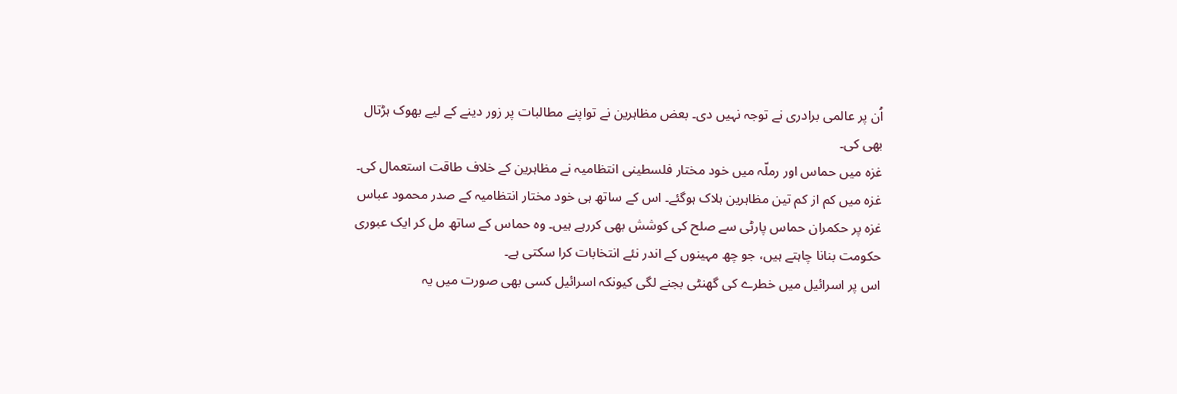اُن پر عالمی برادری نے توجہ نہيں دی۔ بعض مظاہرين نے تواپنے مطالبات پر زور دينے کے لیے بھوک ہڑتال بھی کی۔
غزہ ميں حماس اور رملّہ ميں خود مختار فلسطينی انتظاميہ نے مظاہرين کے خلاف طاقت استعمال کی۔ غزہ ميں کم از کم تين مظاہرين ہلاک ہوگئے۔ اس کے ساتھ ہی خود مختار انتظاميہ کے صدر محمود عباس غزہ پر حکمران حماس پارٹی سے صلح کی کوشش بھی کررہے ہيں۔ وہ حماس کے ساتھ مل کر ايک عبوری حکومت بنانا چاہتے ہيں، جو چھ مہينوں کے اندر نئے انتخابات کرا سکتی ہے۔
اس پر اسرائيل ميں خطرے کی گھنٹی بجنے لگی کيونکہ اسرائيل کسی بھی صورت ميں يہ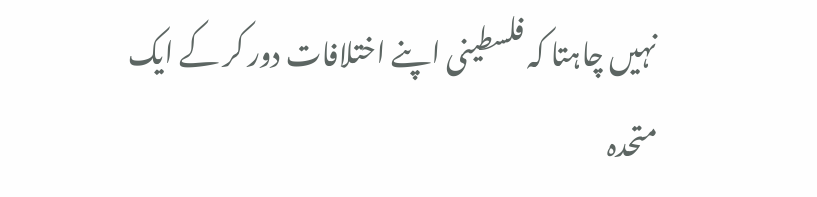نہيں چاہتا کہ فلسطينی اپنے اختلافات دور کر کے ايک متحدہ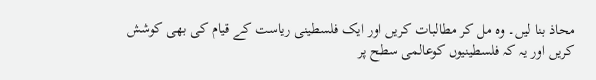محاذ بنا ليں۔ وہ مل کر مطالبات کريں اور ايک فلسطينی رياست کے قيام کی بھی کوشش کريں اور يہ کہ فلسطينیوں کوعالمی سطح پر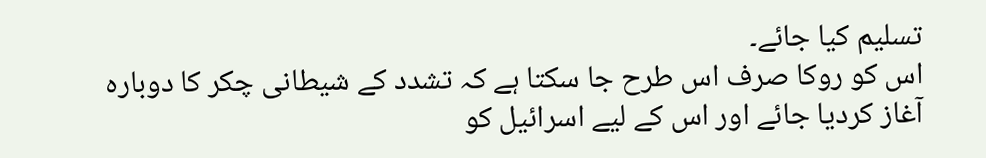تسليم کيا جائے۔
اس کو روکا صرف اس طرح جا سکتا ہے کہ تشدد کے شيطانی چکر کا دوبارہ آغاز کرديا جائے اور اس کے لیے اسرائيل کو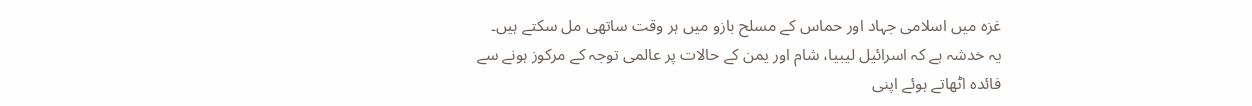غزہ ميں اسلامی جہاد اور حماس کے مسلح بازو ميں ہر وقت ساتھی مل سکتے ہيں۔
يہ خدشہ ہے کہ اسرائيل ليبيا، شام اور يمن کے حالات پر عالمی توجہ کے مرکوز ہونے سے فائدہ اٹھاتے ہوئے اپنی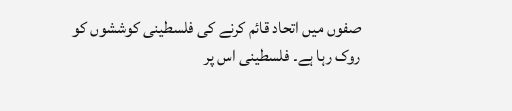صفوں ميں اتحاد قائم کرنے کی فلسطينی کوششوں کو روک رہا ہے۔ فلسطينی اس پر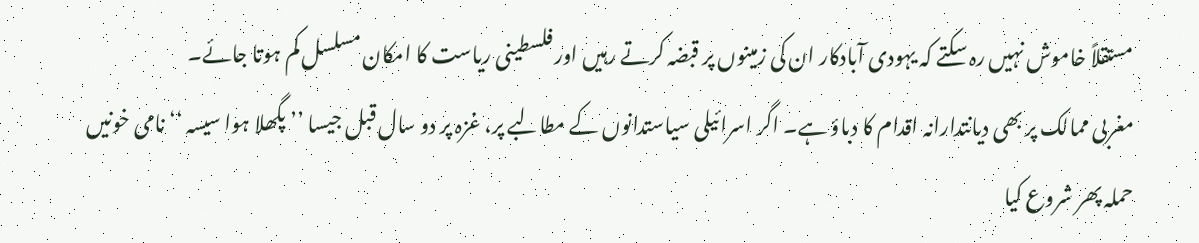مستقلاً خاموش نہيں رہ سکتے کہ يہودی آبادکار ان کی زمينوں پر قبضہ کرتے رہيں اور فلسطينی رياست کا امکان مسلسل کم ہوتا جائے۔
مغربی ممالک پر بھی ديانتدارانہ اقدام کا دباؤ ہے۔ اگر اسرائيلی سياستدانوں کے مطالبے پر، غزہ پر دو سال قبل جيسا ’’ پگھلا ہوا سيسہ ‘‘ نامی خونيں حملہ پھر شروع کيا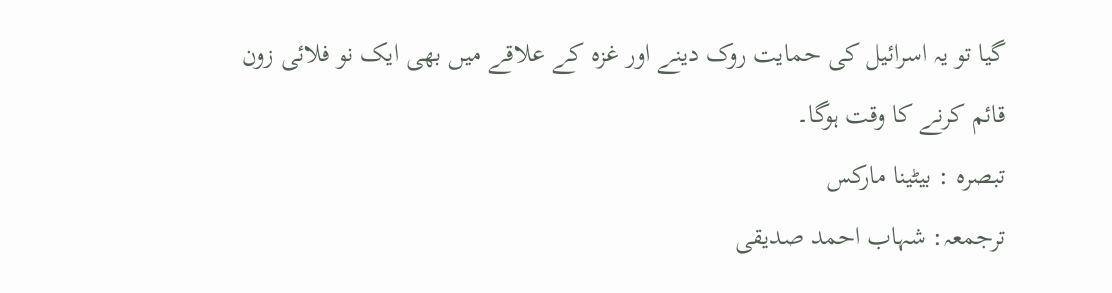گيا تو يہ اسرائيل کی حمايت روک دينے اور غزہ کے علاقے ميں بھی ايک نو فلائی زون قائم کرنے کا وقت ہوگا۔
تبصرہ : بيٹينا مارکس
ترجمعہ: شہاب احمد صدیقی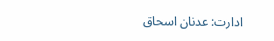ادارت: عدنان اسحاق